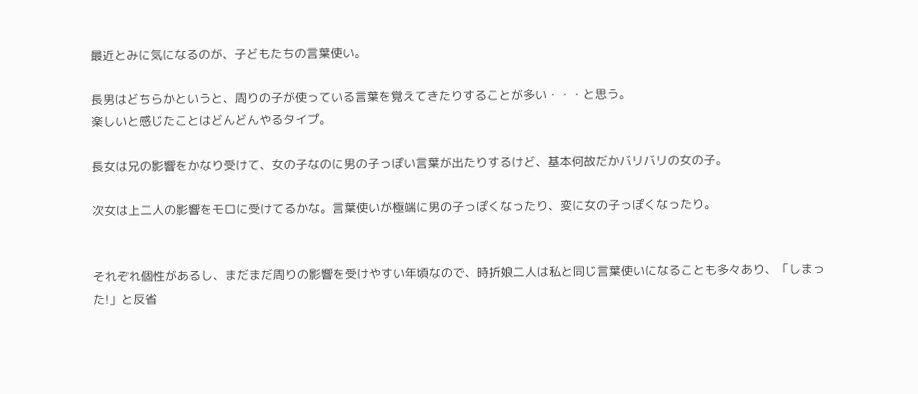最近とみに気になるのが、子どもたちの言葉使い。

長男はどちらかというと、周りの子が使っている言葉を覚えてきたりすることが多い・・・と思う。
楽しいと感じたことはどんどんやるタイプ。

長女は兄の影響をかなり受けて、女の子なのに男の子っぽい言葉が出たりするけど、基本何故だかバリバリの女の子。

次女は上二人の影響をモロに受けてるかな。言葉使いが極端に男の子っぽくなったり、変に女の子っぽくなったり。


それぞれ個性があるし、まだまだ周りの影響を受けやすい年頃なので、時折娘二人は私と同じ言葉使いになることも多々あり、「しまった!」と反省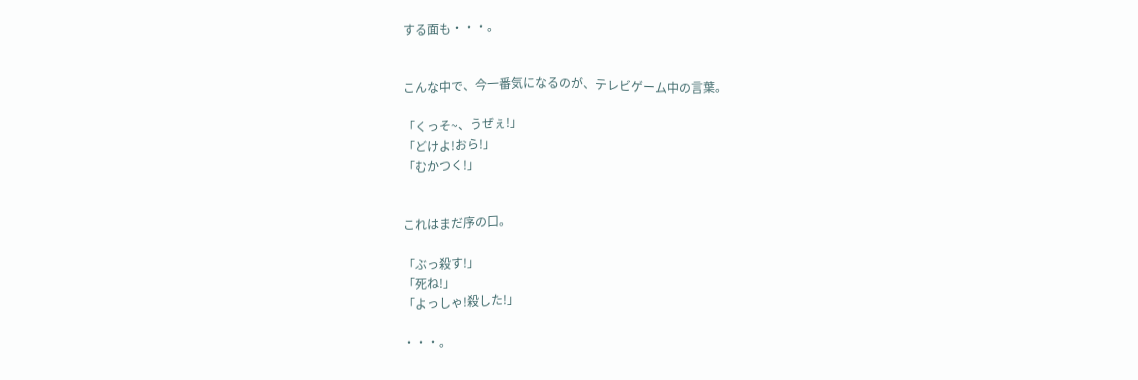する面も・・・。


こんな中で、今一番気になるのが、テレビゲーム中の言葉。

「くっそ~、うぜぇ!」
「どけよ!おら!」
「むかつく!」


これはまだ序の口。

「ぶっ殺す!」
「死ね!」
「よっしゃ!殺した!」

・・・。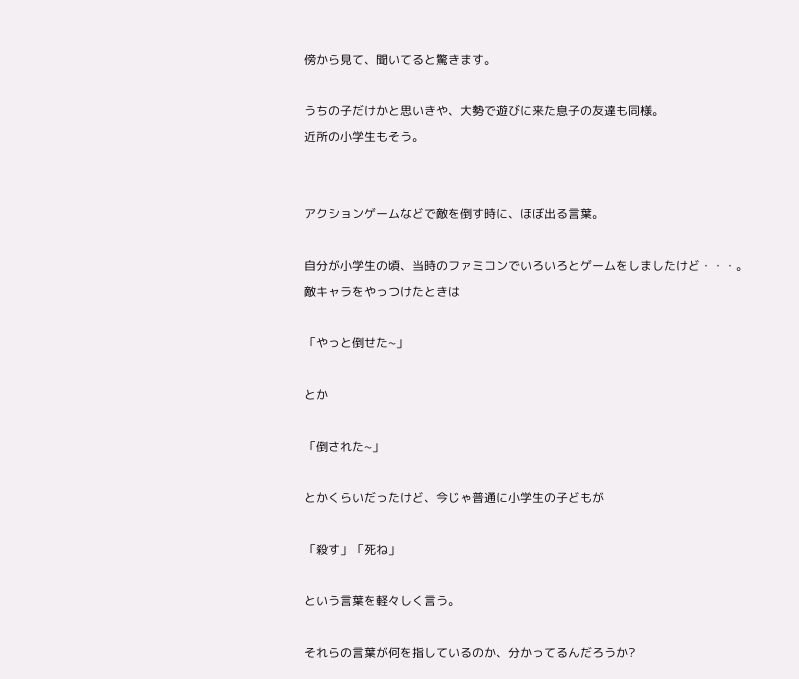傍から見て、聞いてると驚きます。

うちの子だけかと思いきや、大勢で遊びに来た息子の友達も同様。
近所の小学生もそう。


アクションゲームなどで敵を倒す時に、ほぼ出る言葉。

自分が小学生の頃、当時のファミコンでいろいろとゲームをしましたけど・・・。
敵キャラをやっつけたときは

「やっと倒せた~」

とか

「倒された~」

とかくらいだったけど、今じゃ普通に小学生の子どもが

「殺す」「死ね」

という言葉を軽々しく言う。

それらの言葉が何を指しているのか、分かってるんだろうか?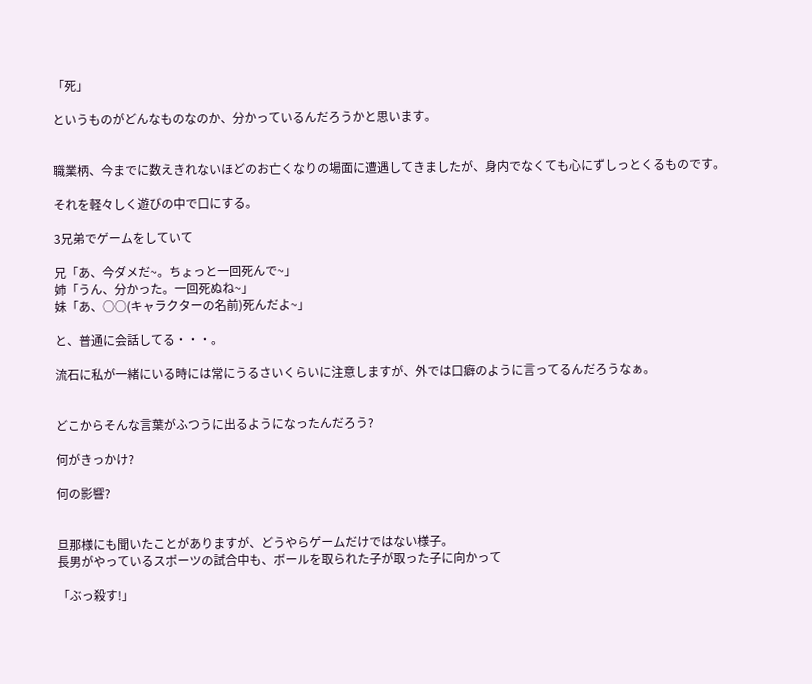「死」

というものがどんなものなのか、分かっているんだろうかと思います。


職業柄、今までに数えきれないほどのお亡くなりの場面に遭遇してきましたが、身内でなくても心にずしっとくるものです。

それを軽々しく遊びの中で口にする。

3兄弟でゲームをしていて

兄「あ、今ダメだ~。ちょっと一回死んで~」
姉「うん、分かった。一回死ぬね~」
妹「あ、○○(キャラクターの名前)死んだよ~」

と、普通に会話してる・・・。

流石に私が一緒にいる時には常にうるさいくらいに注意しますが、外では口癖のように言ってるんだろうなぁ。


どこからそんな言葉がふつうに出るようになったんだろう?

何がきっかけ?

何の影響?


旦那様にも聞いたことがありますが、どうやらゲームだけではない様子。
長男がやっているスポーツの試合中も、ボールを取られた子が取った子に向かって

「ぶっ殺す!」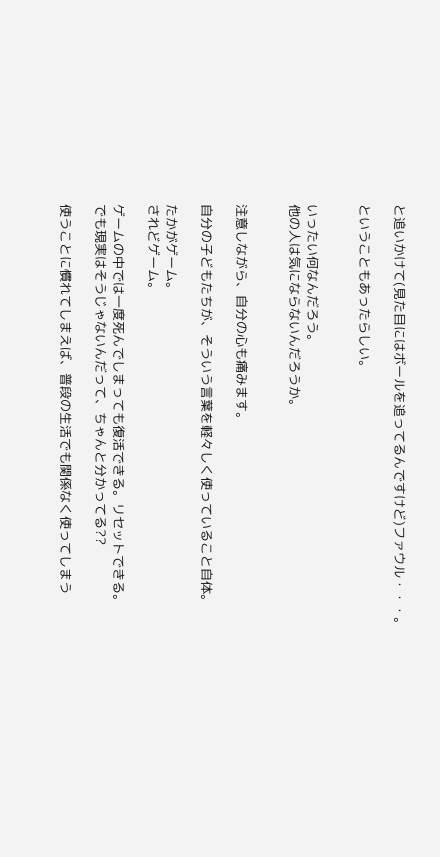と追いかけて(見た目にはボールを追ってるんですけど)ファウル・・・。

ということもあったらしい。


いったい何なんだろう。
他の人は気にならないんだろうか。


注意しながら、自分の心も痛みます。

自分の子どもたちが、そういう言葉を軽々しく使っていること自体。

たかがゲーム。
されどゲーム。

ゲームの中では一度死んでしまっても復活できる。リセットできる。
でも現実はそうじゃないんだって、ちゃんと分かってる??

使うことに慣れてしまえば、普段の生活でも関係なく使ってしまう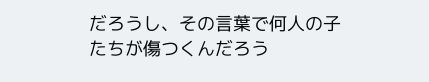だろうし、その言葉で何人の子たちが傷つくんだろう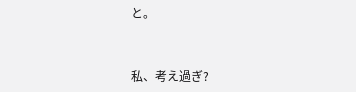と。


私、考え過ぎ?